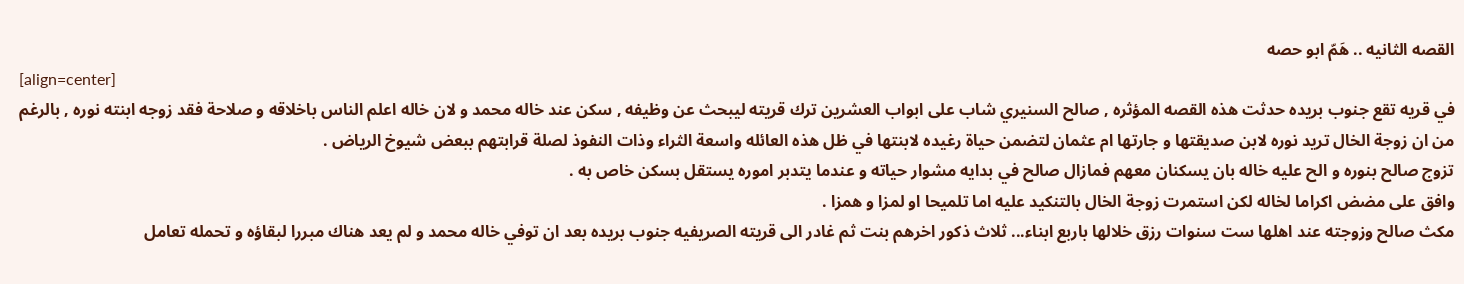القصه الثانيه .. هَمّ ابو حصه
[align=center]
في قريه تقع جنوب بريده حدثت هذه القصه المؤثره , صالح السنيري شاب على ابواب العشرين ترك قريته ليبحث عن وظيفه , سكن عند خاله محمد و لان خاله اعلم الناس باخلاقه و صلاحة فقد زوجه ابنته نوره , بالرغم من ان زوجة الخال تريد نوره لابن صديقتها و جارتها ام عثمان لتضمن حياة رغيده لابنتها في ظل هذه العائله واسعة الثراء وذات النفوذ لصلة قرابتهم ببعض شيوخ الرياض .
تزوج صالح بنوره و الح عليه خاله بان يسكنان معهم فمازال صالح في بدايه مشوار حياته و عندما يتدبر اموره يستقل بسكن خاص به .
وافق على مضض اكراما لخاله لكن استمرت زوجة الخال بالتنكيد عليه اما تلميحا او لمزا و همزا .
مكث صالح وزوجته عند اهلها ست سنوات رزق خلالها باربع ابناء... ثلاث ذكور اخرهم بنت ثم غادر الى قريته الصريفيه جنوب بريده بعد ان توفي خاله محمد و لم يعد هناك مبررا لبقاؤه و تحمله تعامل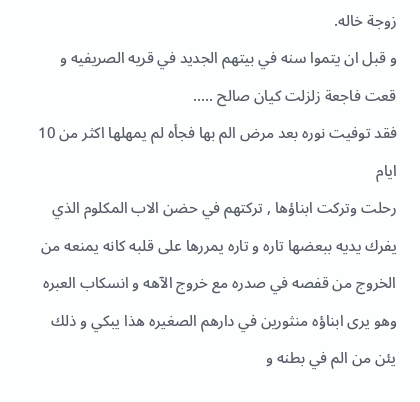زوجة خاله.
و قبل ان يتموا سنه في بيتهم الجديد في قريه الصريفيه و قعت فاجعة زلزلت كيان صالح .....
فقد توفيت نوره بعد مرض الم بها فجأه لم يمهلها اكثر من 10 ايام
رحلت وتركت ابناؤها , تركتهم في حضن الاب المكلوم الذي يفرك يديه ببعضها تاره و تاره يمررها على قلبه كانه يمنعه من الخروج من قفصه في صدره مع خروج الآهه و انسكاب العبره وهو يرى ابناؤه منثورين في دارهم الصغيره هذا يبكي و ذلك يئن من الم في بطنه و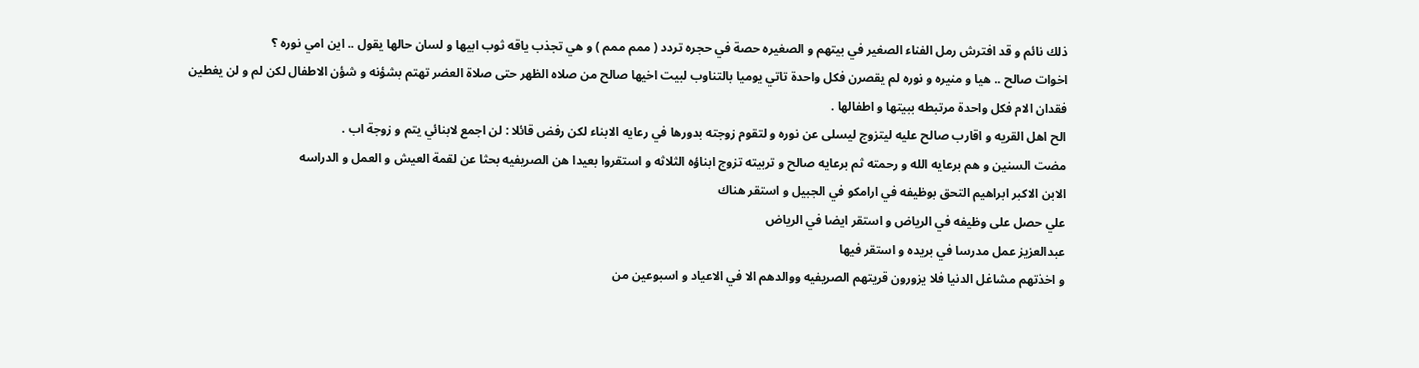ذلك نائم و قد افترش رمل الفناء الصغير في بيتهم و الصغيره حصة في حجره تردد ( ممم ممم ) و هي تجذب ياقه ثوب ابيها و لسان حالها يقول .. اين امي نوره ؟
اخوات صالح .. هيا و منيره و نوره لم يقصرن فكل واحدة تاتي يوميا بالتناوب لبيت اخيها صالح من صلاه الظهر حتى صلاة العضر تهتم بشؤنه و شؤن الاطفال لكن لم و لن يغطين فقدان الام فكل واحدة مرتبطه ببيتها و اطفالها .
الح اهل القريه و اقارب صالح عليه ليتزوج ليسلى عن نوره و لتقوم زوجته بدورها في رعايه الابناء لكن رفض قائلا : لن اجمع لابنائي يتم و زوجة اب .
مضت السنين و هم برعايه الله و رحمته ثم برعايه صالح و تربيته تزوج ابناؤه الثلاثه و استقروا بعيدا هن الصريفيه بحثا عن لقمة العيش و العمل و الدراسه
الابن الاكبر ابراهيم التحق بوظيفه في ارامكو في الجبيل و استقر هناك
علي حصل على وظيفه في الرياض و استقر ايضا في الرياض
عبدالعزيز عمل مدرسا في بريده و استقر فيها
و اخذتهم مشاغل الدنيا فلا يزورون قريتهم الصريفيه ووالدهم الا في الاعياد و اسبوعين من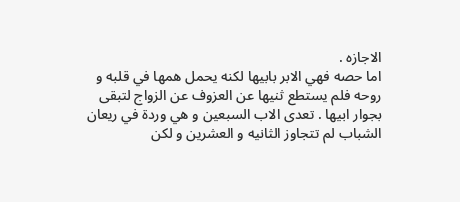الاجازه .
اما حصه فهي الابر بابيها لكنه يحمل همها في قلبه و روحه فلم يستطع ثنيها عن العزوف عن الزواج لتبقى بجوار ابيها . تعدى الاب السبعين و هي وردة في ريعان الشباب لم تتجاوز الثانيه و العشرين و لكن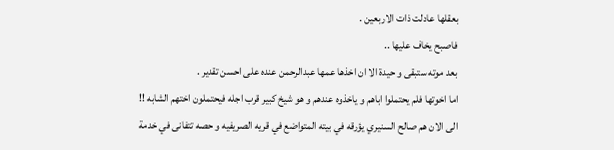بعقلها عادلت ذات الاربعين .
فاصبح يخاف عليها ..
بعد موته ستبقى و حيدة الا ان اخذها عمها عبدالرحمن عنده على احسن تقدير .
اما اخوتها فلم يحتملوا اباهم و ياخذوه عندهم و هو شيخ كبير قرب اجله فيحتملون اختهم الشابه !!
الى الان هم صالح السنيري يؤرقه في بيته المتواضع في قريه الصريفيه و حصه تتفانى في خدمة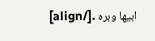ابيها وبره .[/align]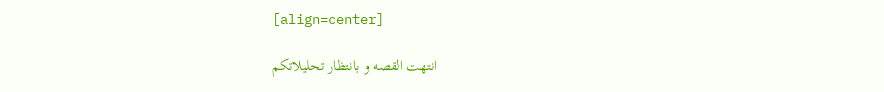[align=center]

انتهت القصه و بانتظار تحليلاتكم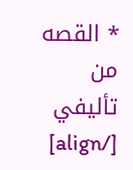* القصه من تأليفي [/align]